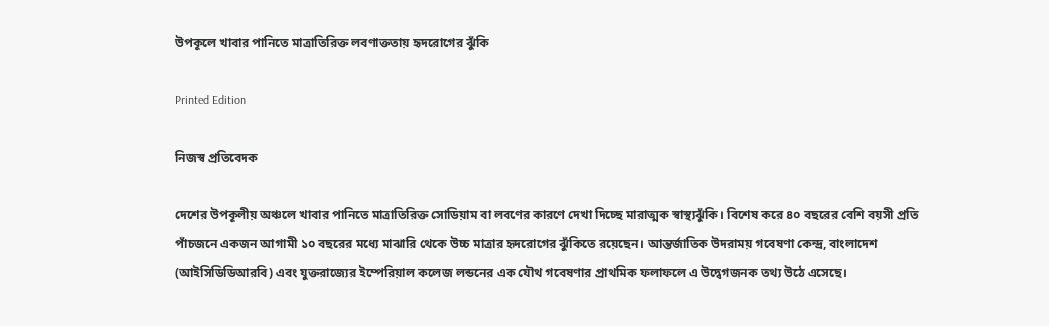উপকূলে খাবার পানিতে মাত্রাতিরিক্ত লবণাক্ততায় হৃদরোগের ঝুঁকি

Printed Edition

নিজস্ব প্রতিবেদক

দেশের উপকূলীয় অঞ্চলে খাবার পানিতে মাত্রাতিরিক্ত সোডিয়াম বা লবণের কারণে দেখা দিচ্ছে মারাত্মক স্বাস্থ্যঝুঁকি। বিশেষ করে ৪০ বছরের বেশি বয়সী প্রতি পাঁচজনে একজন আগামী ১০ বছরের মধ্যে মাঝারি থেকে উচ্চ মাত্রার হৃদরোগের ঝুঁকিতে রয়েছেন। আন্তর্জাতিক উদরাময় গবেষণা কেন্দ্র, বাংলাদেশ (আইসিডিডিআরবি) এবং যুক্তরাজ্যের ইম্পেরিয়াল কলেজ লন্ডনের এক যৌথ গবেষণার প্রাথমিক ফলাফলে এ উদ্বেগজনক তথ্য উঠে এসেছে।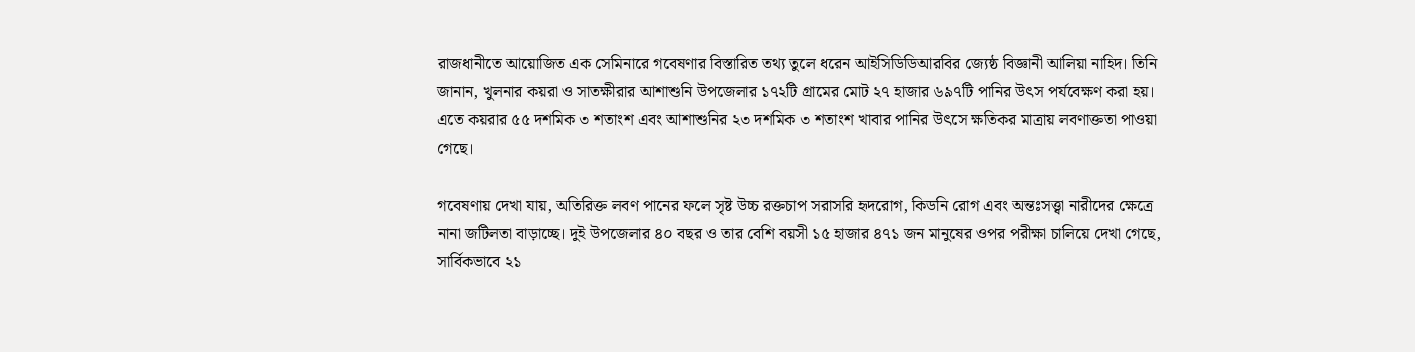রাজধানীতে আয়োজিত এক সেমিনারে গবেষণার বিস্তারিত তথ্য তুলে ধরেন আইসিডিডিআরবির জ্যেষ্ঠ বিজ্ঞানী আলিয়া নাহিদ। তিনি জানান, খুলনার কয়রা ও সাতক্ষীরার আশাশুনি উপজেলার ১৭২টি গ্রামের মোট ২৭ হাজার ৬৯৭টি পানির উৎস পর্যবেক্ষণ করা হয়। এতে কয়রার ৫৫ দশমিক ৩ শতাংশ এবং আশাশুনির ২৩ দশমিক ৩ শতাংশ খাবার পানির উৎসে ক্ষতিকর মাত্রায় লবণাক্ততা পাওয়া গেছে।

গবেষণায় দেখা যায়, অতিরিক্ত লবণ পানের ফলে সৃষ্ট উচ্চ রক্তচাপ সরাসরি হৃদরোগ, কিডনি রোগ এবং অন্তঃসত্ত্বা নারীদের ক্ষেত্রে নানা জটিলতা বাড়াচ্ছে। দুই উপজেলার ৪০ বছর ও তার বেশি বয়সী ১৫ হাজার ৪৭১ জন মানুষের ওপর পরীক্ষা চালিয়ে দেখা গেছে, সার্বিকভাবে ২১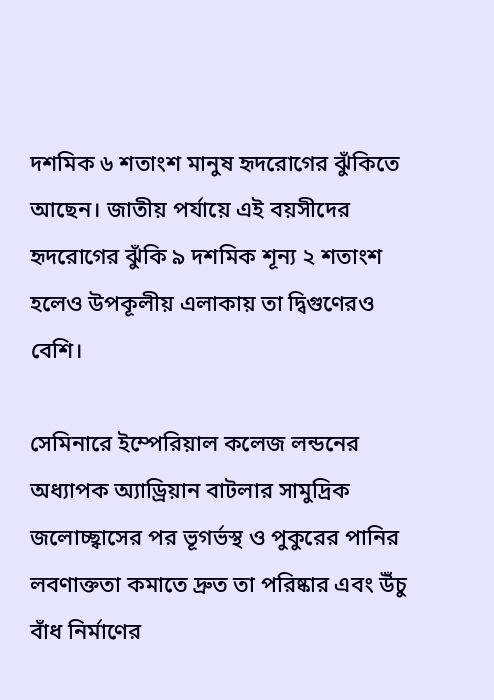দশমিক ৬ শতাংশ মানুষ হৃদরোগের ঝুঁকিতে আছেন। জাতীয় পর্যায়ে এই বয়সীদের হৃদরোগের ঝুঁকি ৯ দশমিক শূন্য ২ শতাংশ হলেও উপকূলীয় এলাকায় তা দ্বিগুণেরও বেশি।

সেমিনারে ইম্পেরিয়াল কলেজ লন্ডনের অধ্যাপক অ্যাড্রিয়ান বাটলার সামুদ্রিক জলোচ্ছ্বাসের পর ভূগর্ভস্থ ও পুকুরের পানির লবণাক্ততা কমাতে দ্রুত তা পরিষ্কার এবং উঁচু বাঁধ নির্মাণের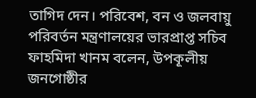তাগিদ দেন। পরিবেশ, বন ও জলবায়ু পরিবর্তন মন্ত্রণালয়ের ভারপ্রাপ্ত সচিব ফাহমিদা খানম বলেন, উপকূলীয় জনগোষ্ঠীর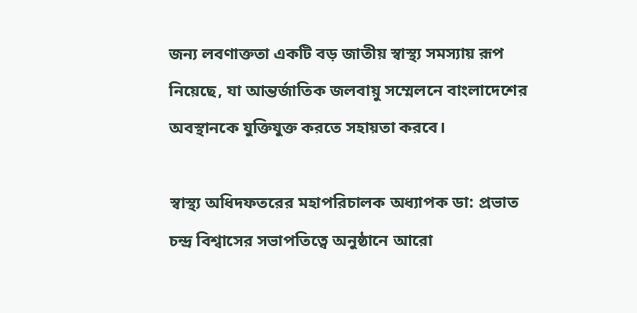জন্য লবণাক্ততা একটি বড় জাতীয় স্বাস্থ্য সমস্যায় রূপ নিয়েছে, যা আন্তর্জাতিক জলবায়ু সম্মেলনে বাংলাদেশের অবস্থানকে যুক্তিযুক্ত করতে সহায়তা করবে।

স্বাস্থ্য অধিদফতরের মহাপরিচালক অধ্যাপক ডা: প্রভাত চন্দ্র বিশ্বাসের সভাপতিত্বে অনুষ্ঠানে আরো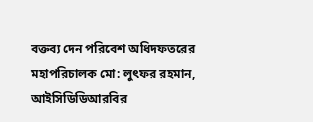বক্তব্য দেন পরিবেশ অধিদফতরের মহাপরিচালক মো: লুৎফর রহমান, আইসিডিডিআরবির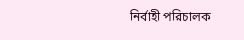নির্বাহী পরিচালক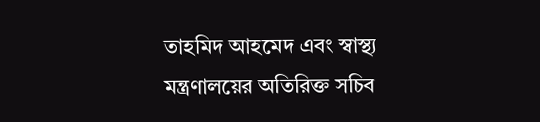তাহমিদ আহমেদ এবং স্বাস্থ্য মন্ত্রণালয়ের অতিরিক্ত সচিব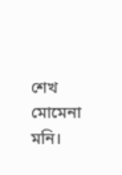শেখ মোমেনা মনি।